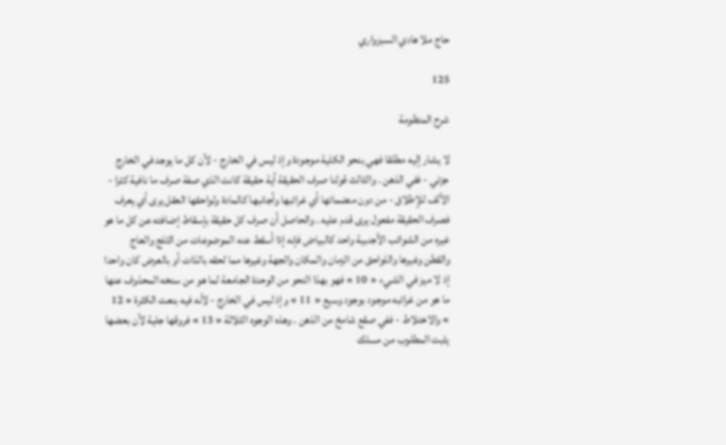حاج ملا هادي السبزواري

125

شرح المنظومة

لا يشار إليه مطلقا فهي بنحو الكلية موجودة وإذ ليس في الخارج - لأن كل ما يوجد في الخارج جزئي - ففي الذهن . والثالث قولنا صرف الحقيقة أية حقيقة كانت الذي صفة صرف ما نافية كثرا - الألف للإطلاق - من دون منضماتها أي غرائبها وأجانبها كالمادة ولواحقها العقل يرى أي يعرف فصرف الحقيقة مفعول يرى قدم عليه . والحاصل أن صرف كل حقيقة بإسقاط إضافته عن كل ما هو غيره من الشوائب الأجنبية واحد كالبياض فإنه إذا أسقط عنه الموضوعات من الثلج والعاج والقطن وغيرها واللواحق من الزمان والمكان والجهة وغيرها مما لحقه بالذات أو بالعرض كان واحدا إذ لا ميز في الشيء « 10 » فهو بهذا النحو من الوحدة الجامعة لما هو من سنخه المحذوف عنها ما هو من غرائبه موجود بوجود وسيع « 11 » وإذ ليس في الخارج - لأنه فيه بنعت الكثرة « 12 » والاختلاط - ففي صقع شامخ من الذهن . وهذه الوجوه الثلاثة « 13 » فروقها جلية لأن بعضها يثبت المطلوب من مسلك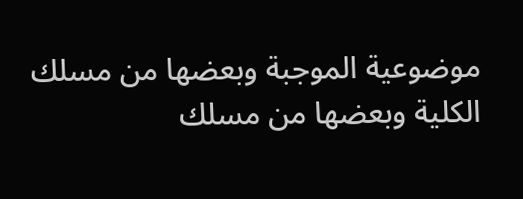موضوعية الموجبة وبعضها من مسلك الكلية وبعضها من مسلك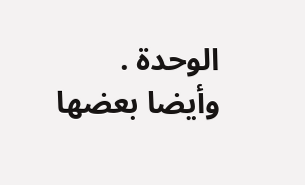الوحدة . وأيضا بعضها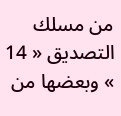من مسلك التصديق « 14 » وبعضها من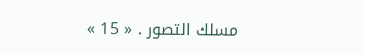مسلك التصور . « 15 »